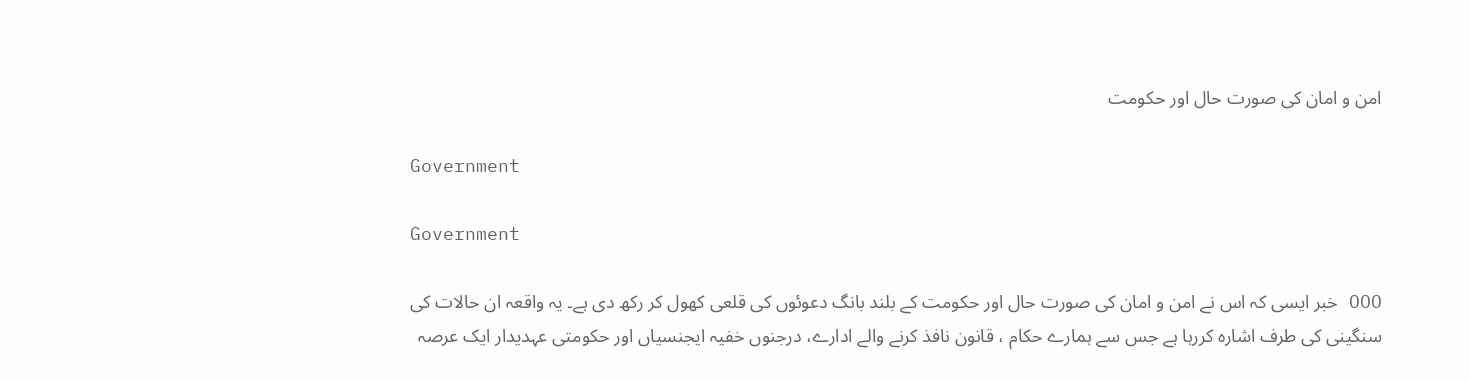امن و امان کی صورت حال اور حکومت

Government

Government

OOO خبر ایسی کہ اس نے امن و امان کی صورت حال اور حکومت کے بلند بانگ دعوئوں کی قلعی کھول کر رکھ دی ہے۔ یہ واقعہ ان حالات کی سنگینی کی طرف اشارہ کررہا ہے جس سے ہمارے حکام ، قانون نافذ کرنے والے ادارے، درجنوں خفیہ ایجنسیاں اور حکومتی عہدیدار ایک عرصہ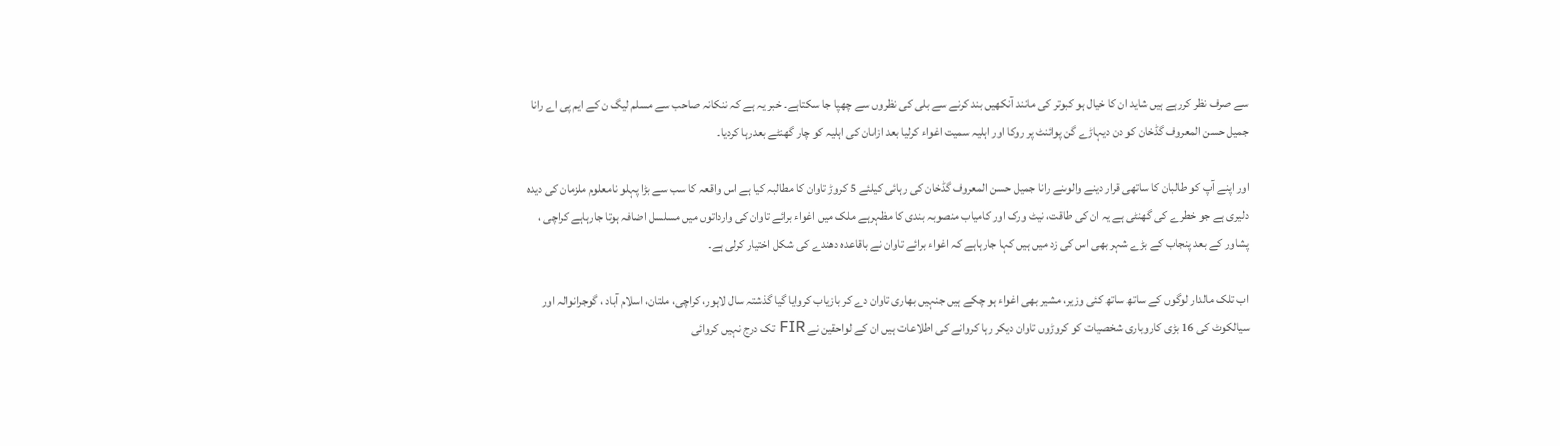سے صرف نظر کررہے ہیں شاید ان کا خیال ہو کبوتر کی مانند آنکھیں بند کرنے سے بلی کی نظروں سے چھپا جا سکتاہے۔ خبر یہ ہے کہ ننکانہ صاحب سے مسلم لیگ ن کے ایم پی اے رانا جمیل حسن المعروف گڈخان کو دن دیہاڑے گن پوائنٹ پر روکا اور اہلیہ سمیت اغواء کرلیا بعد ازاںان کی اہلیہ کو چار گھنٹے بعدرہا کردیا۔

اور اپنے آپ کو طالبان کا ساتھی قرار دینے والوںنے رانا جمیل حسن المعروف گڈخان کی رہائی کیلئے 5 کروڑ تاوان کا مطالبہ کیا ہے اس واقعہ کا سب سے بڑا پہلو نامعلوم ملزمان کی دیدہ دلیری ہے جو خطرے کی گھنٹی ہے یہ ان کی طاقت، نیٹ ورک اور کامیاب منصوبہ بندی کا مظہرہے ملک میں اغواء برائے تاوان کی وارداتوں میں مسلسل اضافہ ہوتا جارہاہے کراچی ، پشاور کے بعد پنجاب کے بڑے شہر بھی اس کی زد میں ہیں کہا جارہاہے کہ اغواء برائے تاوان نے باقاعدہ دھندے کی شکل اختیار کرلی ہے۔

اب تلک مالدار لوگوں کے ساتھ ساتھ کئی وزیر، مشیر بھی اغواء ہو چکے ہیں جنہیں بھاری تاوان دے کر بازیاب کروایا گیا گذشتہ سال لاہور، کراچی، ملتان، اسلام آباد ، گوجرانوالہ اور سیالکوٹ کی 16 بڑی کاروباری شخصیات کو کروڑوں تاوان دیکر رہا کروانے کی اطلاعات ہیں ان کے لواحقین نے FIR تک درج نہیں کروائی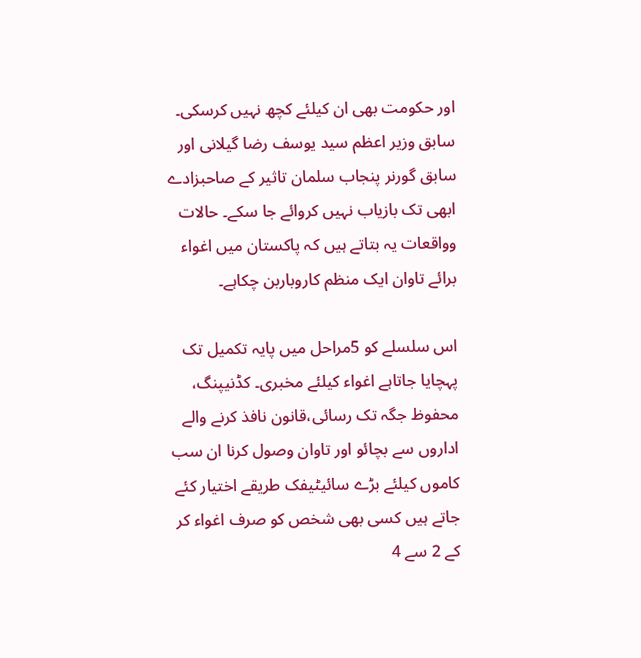اور حکومت بھی ان کیلئے کچھ نہیں کرسکی۔ سابق وزیر اعظم سید یوسف رضا گیلانی اور سابق گورنر پنجاب سلمان تاثیر کے صاحبزادے ابھی تک بازیاب نہیں کروائے جا سکے۔ حالات وواقعات یہ بتاتے ہیں کہ پاکستان میں اغواء برائے تاوان ایک منظم کاروباربن چکاہے۔

اس سلسلے کو 5مراحل میں پایہ تکمیل تک پہچایا جاتاہے اغواء کیلئے مخبری۔ کڈنیپنگ، محفوظ جگہ تک رسائی،قانون نافذ کرنے والے اداروں سے بچائو اور تاوان وصول کرنا ان سب کاموں کیلئے بڑے سائیٹیفک طریقے اختیار کئے جاتے ہیں کسی بھی شخص کو صرف اغواء کر کے 2 سے 4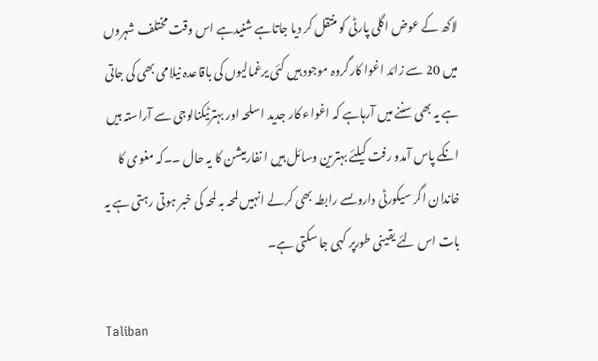لاکھ کے عوض اگلی پارٹی کو منتقل کر دیا جاتاہے شنیدہے اس وقت مختلف شہروں میں 20 سے زائد اغوا کارگروہ موجود ہیں کئی یرغمالیوں کی باقاعدہ نیلامی بھی کی جاتی ہے یہ بھی سننے میں آرہاہے کہ اغواء کار جدید اسلحہ اور بہترٹیکنالوجی سے آراستہ ہیں انکے پاس آمدو رفت کیلئے بہترین وسائل ہیں ا نفارمیشن کا یہ حال ۔۔کہ مغوی کا خاندان اگر سیکورٹی داروںسے رابطہ بھی کرلے انہیں لمحہ بہ لمحہ کی خبر ہوتی رہتی ہے یہ بات اس لئے یقینی طورپر کہی جا سکتی ہے۔

Taliban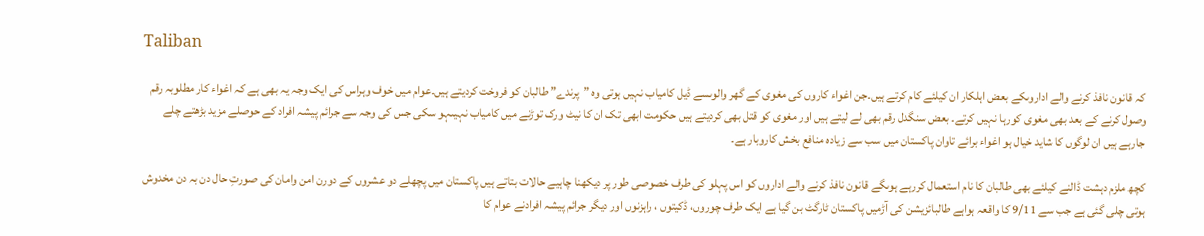Taliban

کہ قانون نافذ کرنے والے اداروںکے بعض اہلکار ان کیلئے کام کرتے ہیں۔جن اغواء کاروں کی مغوی کے گھر والوںسے ڈیل کامیاب نہیں ہوتی وہ ”پرندے” طالبان کو فروخت کردیتے ہیں۔عوام میں خوف وہراس کی ایک وجہ یہ بھی ہے کہ اغواء کار مطلوبہ رقم وصول کرنے کے بعد بھی مغوی کورہا نہیں کرتے۔ بعض سنگدل رقم بھی لے لیتے ہیں اور مغوی کو قتل بھی کردیتے ہیں حکومت ابھی تک ان کا نیٹ ورک توڑنے میں کامیاب نہیںہو سکی جس کی وجہ سے جرائم پیشہ افراد کے حوصلے مزید بڑھتے چلے جارہے ہیں ان لوگوں کا شاید خیال ہو اغواء برائے تاوان پاکستان میں سب سے زیادہ منافع بخش کاروبار ہے۔

کچھ ملزم دہشت ڈالنے کیلئے بھی طالبان کا نام استعمال کررہے ہوںگے قانون نافذ کرنے والے اداروں کو اس پہلو کی طرف خصوصی طور پر دیکھنا چاہیے حالات بتاتے ہیں پاکستان میں پچھلے دو عشروں کے دورن امن وامان کی صورتِ حال دن بہ دن مخدوش ہوتی چلی گئی ہے جب سے 9/11 کا واقعہ ہواہے طالبائزیشن کی آڑمیں پاکستان ٹارگٹ بن گیا ہے ایک طرف چوروں، ڈکیتوں ، راہزنوں اور دیگر جرائم پیشہ افرادنے عوام کا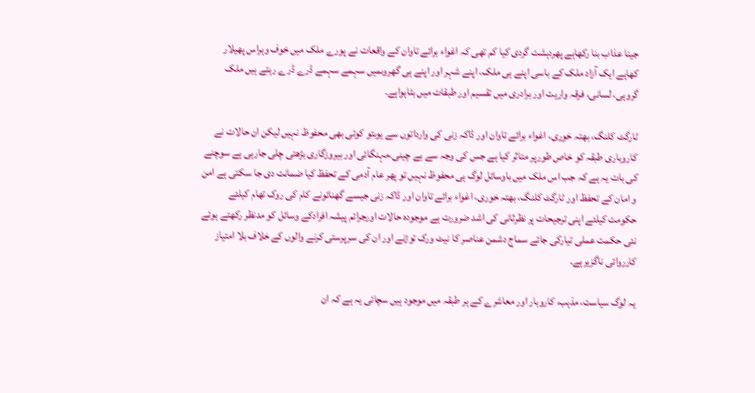جینا عذاب بنا رکھاہے پھردہشت گردی کیا کم تھی کہ اغواء برائے تاوان کے واقعات نے پورے ملک میں خوف وہراس پھیلار کھاہے ایک آزاد ملک کے باسی اپنے ہی ملک، اپنے شہر اور اپنے ہی گھروںمیں سہمے سہمے ڈرے ڈرے رہتے ہیں ملک گروہی، لسانی، فرقہ واریت اور برادری میں تقسیم اور طبقات میں بٹاہواہے۔

ٹارگٹ کلنگ، بھتہ خوری، اغواء برائے تاوان اور ڈاکہ زنی کی وارداتوں سے یوںتو کوئی بھی محفوظ نہیں لیکن ان حالات نے کاروباری طبقہ کو خاص طورپر متاثر کیا ہے جس کی وجہ سے بے چینی،مہنگائی اور بیروزگاری بڑھتی چلی جارہی ہے سوچنے کی بات یہ ہے کہ جب اس ملک میں باوسائل لوگ ہی محفوظ نہیں تو پھر عام آدمی کے تحفظ کیا ضمانت دی جا سکتی ہے امن و امان کے تحفظ اور ٹارگٹ کلنگ، بھتہ خوری، اغواء برائے تاوان اور ڈاکہ زنی جیسے گھنائونے کام کی روک تھام کیلئے حکومت کیلئے اپنی ترجیحات پر نظرثانی کی اشد ضرورت ہے موجودہ حالات اورجرائم پیشہ افرادکے وسائل کو مدنظر رکھتے ہوئے نئی حکمت عملی تیارکی جائے سماج دشمن عناصر کا نیٹ ورک توڑنے اور ان کی سرپرستی کرنے والوں کے خلاف بلا امتیاز کارروائی ناگزیرہے۔

یہ لوگ سیاست، مذہب، کاروبار اور معاشرے کے ہر طبقہ میں موجود ہیں سچائی یہ ہے کہ ان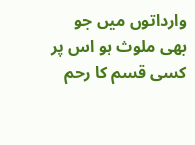وارداتوں میں جو بھی ملوث ہو اس پر کسی قسم کا رحم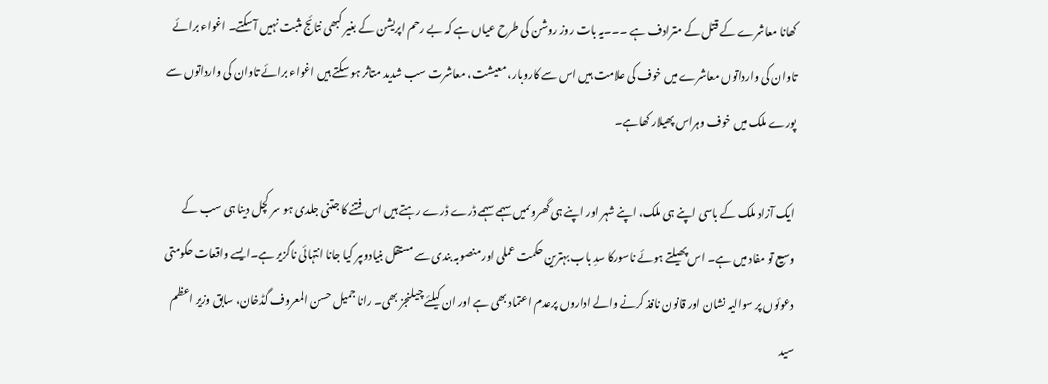کھانا معاشرے کے قتل کے مترادف ہے ۔۔۔یہ بات روز روشن کی طرح عیاں ہے کہ بے رحم اپریشن کے بغیر کبھی نتائج مثبت نہیں آسکتے۔ اغواء برائے تاوان کی وارداتوں معاشرے میں خوف کی علامت ہیں اس سے کاروبار، معیشت، معاشرت سب شدید متاثر ہو سکتے ہیں اغواء برائے تاوان کی وارداتوں سے پورے ملک میں خوف وہراس پھیلار کھاہے۔

ایک آزاد ملک کے باسی اپنے ہی ملک، اپنے شہر اور اپنے ہی گھروںمیں سہمے سہمے ڈرے ڈرے رہتے ہیں اس فتنے کا جتنی جلدی ہو سر کچل دینا ہی سب کے وسیع تو مفاد میں ہے۔ اس پھیلتے ہوئے ناسورکا سدِ باب بہترین حکمت عملی اور منصوبہ بندی سے مستقل بنیادوںپر کیا جانا انتہائی ناگزیر ہے۔ایسے واقعات حکومتی دعوئوں پر سوالیہ نشان اور قانون نافذ کرنے والے اداروں پرعدم اعتماد بھی ہے اور ان کیلئے چیلنجز بھی۔ رانا جمیل حسن المعروف گڈخان، سابق وزیر اعظم سید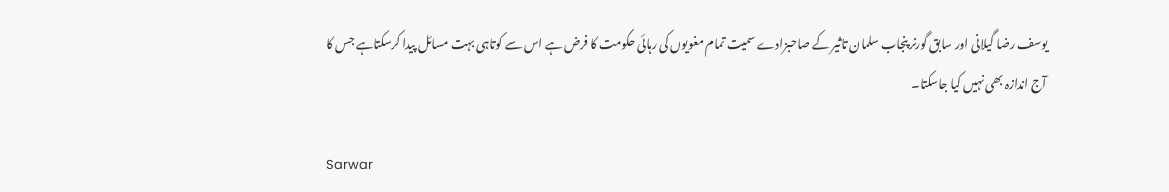یوسف رضا گیلانی اور سابق گورنر پنجاب سلمان تاثیر کے صاحبزادے سمیت تمام مغویوں کی رہائی حکومت کا فرض ہے اس سے کوتاہی بہت مسائل پیدا کرسکتاہے جس کا آج اندازہ بھی نہیں کیا جاسکتا۔

Sarwar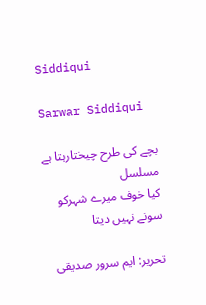Siddiqui

Sarwar Siddiqui

بچے کی طرح چیختارہتا ہے مسلسل
کیا خوف میرے شہرکو سونے نہیں دیتا

تحریر: ایم سرور صدیقی